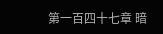第一百四十七章 暗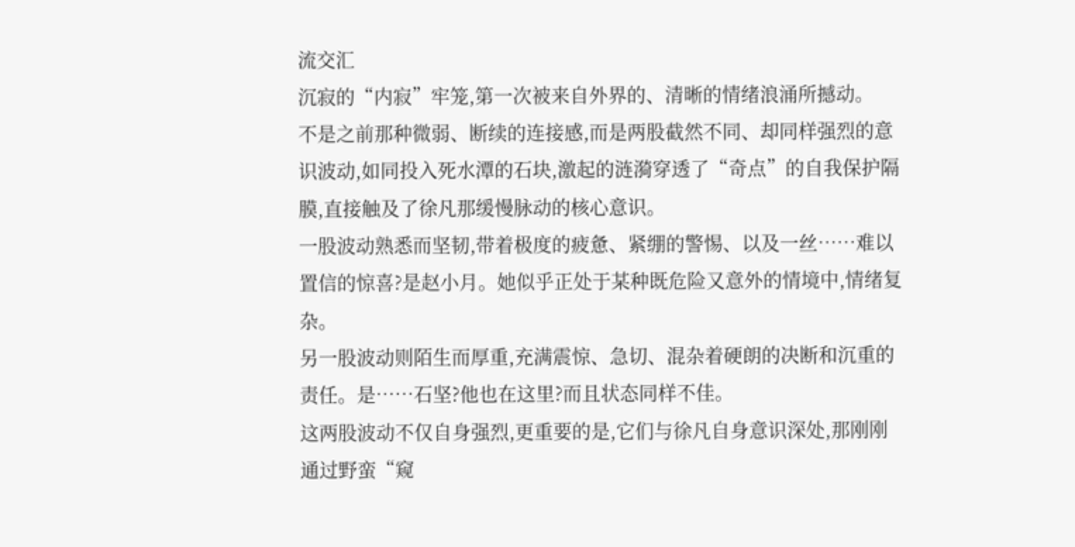流交汇
沉寂的“内寂”牢笼,第一次被来自外界的、清晰的情绪浪涌所撼动。
不是之前那种微弱、断续的连接感,而是两股截然不同、却同样强烈的意识波动,如同投入死水潭的石块,激起的涟漪穿透了“奇点”的自我保护隔膜,直接触及了徐凡那缓慢脉动的核心意识。
一股波动熟悉而坚韧,带着极度的疲惫、紧绷的警惕、以及一丝……难以置信的惊喜?是赵小月。她似乎正处于某种既危险又意外的情境中,情绪复杂。
另一股波动则陌生而厚重,充满震惊、急切、混杂着硬朗的决断和沉重的责任。是……石坚?他也在这里?而且状态同样不佳。
这两股波动不仅自身强烈,更重要的是,它们与徐凡自身意识深处,那刚刚通过野蛮“窥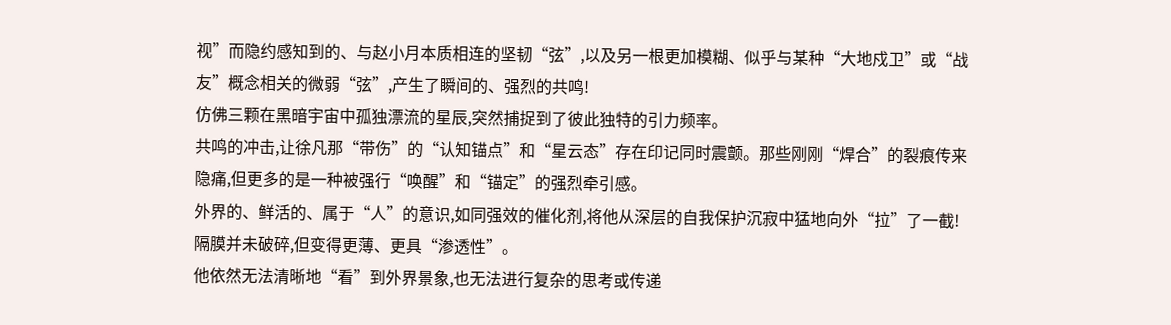视”而隐约感知到的、与赵小月本质相连的坚韧“弦”,以及另一根更加模糊、似乎与某种“大地戍卫”或“战友”概念相关的微弱“弦”,产生了瞬间的、强烈的共鸣!
仿佛三颗在黑暗宇宙中孤独漂流的星辰,突然捕捉到了彼此独特的引力频率。
共鸣的冲击,让徐凡那“带伤”的“认知锚点”和“星云态”存在印记同时震颤。那些刚刚“焊合”的裂痕传来隐痛,但更多的是一种被强行“唤醒”和“锚定”的强烈牵引感。
外界的、鲜活的、属于“人”的意识,如同强效的催化剂,将他从深层的自我保护沉寂中猛地向外“拉”了一截!
隔膜并未破碎,但变得更薄、更具“渗透性”。
他依然无法清晰地“看”到外界景象,也无法进行复杂的思考或传递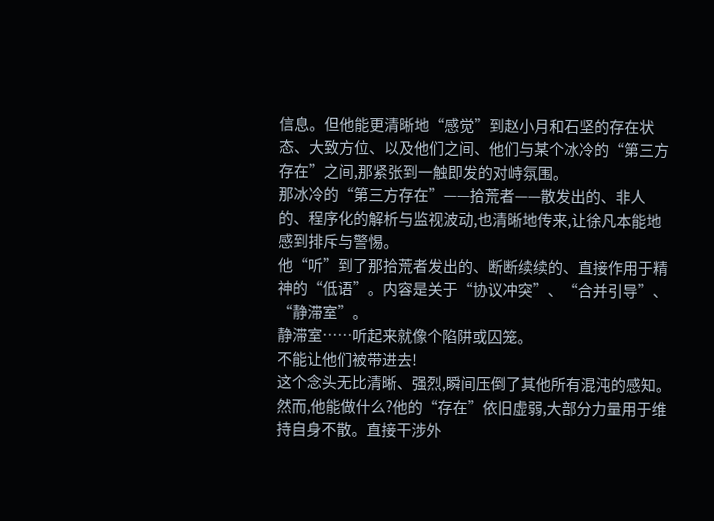信息。但他能更清晰地“感觉”到赵小月和石坚的存在状态、大致方位、以及他们之间、他们与某个冰冷的“第三方存在”之间,那紧张到一触即发的对峙氛围。
那冰冷的“第三方存在”——拾荒者——散发出的、非人的、程序化的解析与监视波动,也清晰地传来,让徐凡本能地感到排斥与警惕。
他“听”到了那拾荒者发出的、断断续续的、直接作用于精神的“低语”。内容是关于“协议冲突”、“合并引导”、“静滞室”。
静滞室……听起来就像个陷阱或囚笼。
不能让他们被带进去!
这个念头无比清晰、强烈,瞬间压倒了其他所有混沌的感知。然而,他能做什么?他的“存在”依旧虚弱,大部分力量用于维持自身不散。直接干涉外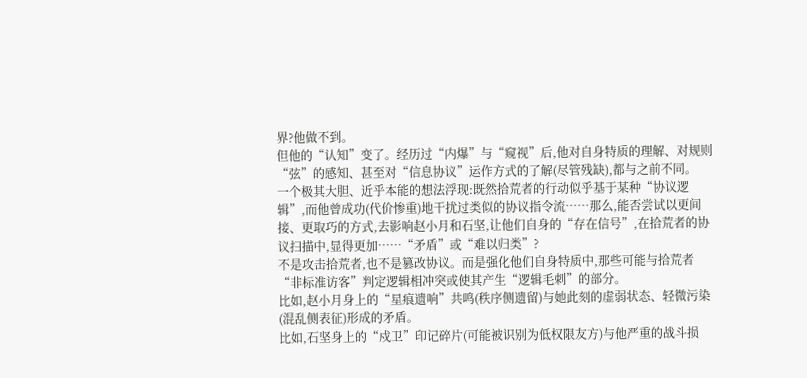界?他做不到。
但他的“认知”变了。经历过“内爆”与“窥视”后,他对自身特质的理解、对规则“弦”的感知、甚至对“信息协议”运作方式的了解(尽管残缺),都与之前不同。
一个极其大胆、近乎本能的想法浮现:既然拾荒者的行动似乎基于某种“协议逻辑”,而他曾成功(代价惨重)地干扰过类似的协议指令流……那么,能否尝试以更间接、更取巧的方式,去影响赵小月和石坚,让他们自身的“存在信号”,在拾荒者的协议扫描中,显得更加……“矛盾”或“难以归类”?
不是攻击拾荒者,也不是篡改协议。而是强化他们自身特质中,那些可能与拾荒者“非标准访客”判定逻辑相冲突或使其产生“逻辑毛刺”的部分。
比如,赵小月身上的“星痕遗响”共鸣(秩序侧遗留)与她此刻的虚弱状态、轻微污染(混乱侧表征)形成的矛盾。
比如,石坚身上的“戍卫”印记碎片(可能被识别为低权限友方)与他严重的战斗损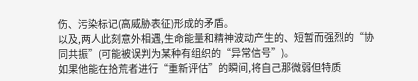伤、污染标记(高威胁表征)形成的矛盾。
以及,两人此刻意外相遇,生命能量和精神波动产生的、短暂而强烈的“协同共振”(可能被误判为某种有组织的“异常信号”)。
如果他能在拾荒者进行“重新评估”的瞬间,将自己那微弱但特质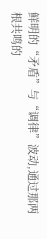鲜明的“矛盾”与“调律”波动,通过那两根共鸣的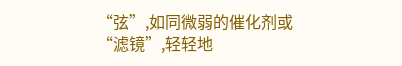“弦”,如同微弱的催化剂或“滤镜”,轻轻地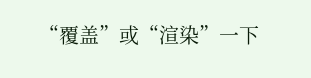“覆盖”或“渲染”一下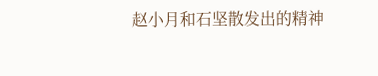赵小月和石坚散发出的精神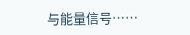与能量信号……